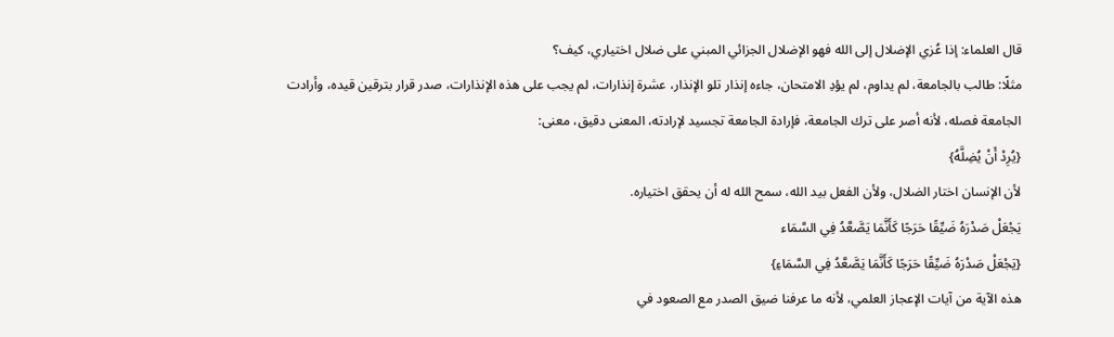قال العلماء: إذا عُزي الإضلال إلى الله فهو الإضلال الجزائي المبني على ضلال اختياري، كيف؟
مثلًا: طالب بالجامعة، لم يداوم، لم يؤدِ الامتحان، جاءه إنذار تلو الإنذار، عشرة إنذارات، لم يجب على هذه الإنذارات، صدر قرار بترقين قيده، وأرادت الجامعة فصله، لأنه أصر على ترك الجامعة، فإرادة الجامعة تجسيد لإرادته، المعنى دقيق، معنى:
{يُرِدْ أَنْ يُضِلَّهُ}
لأن الإنسان اختار الضلال، ولأن الفعل بيد الله، سمح الله له أن يحقق اختياره.
يَجْعَلْ صَدْرَهُ ضَيِّقًا حَرَجًا كَأَنَّمَا يَصَّعَّدُ فِي السَّمَاء
{يَجْعَلْ صَدْرَهُ ضَيِّقًا حَرَجًا كَأَنَّمَا يَصَّعَّدُ فِي السَّمَاءِ}
هذه الآية من آيات الإعجاز العلمي، لأنه ما عرفنا ضيق الصدر مع الصعود في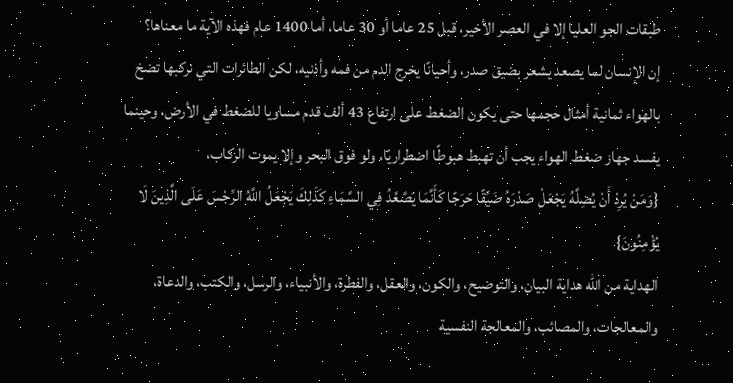طبقات الجو العليا إلا في العصر الأخير، قبل 25 عاما أو 30 عاما، أما 1400 عام فهذه الآية ما معناها؟
إن الإنسان لما يصعد يشعر بضيق صدر، وأحيانًا يخرج الدم من فمه وأذنيه، لكن الطائرات التي نركبها تضخ بالهواء ثمانية أمثال حجمها حتى يكون الضغط على ارتفاع 43 ألف قدم مساويا للضغط في الأرض، وحينما يفسد جهاز ضغط الهواء يجب أن تهبط هبوطًا اضطراريًا، ولو فوق البحر وإلا يموت الركاب،
{وَمَنْ يُرِدْ أَنْ يُضِلَّهُ يَجْعَلْ صَدْرَهُ ضَيِّقًا حَرَجًا كَأَنَّمَا يَصَّعَّدُ فِي السَّمَاءِ كَذَلِكَ يَجْعَلُ اللَّهُ الرِّجْسَ عَلَى الَّذِينَ لَا يُؤْمِنُونَ}
الهداية من الله هداية البيان، والتوضيح، والكون، والعقل، والفطرة، والأنبياء، والرسل، والكتب، والدعاة، والمعالجات، والمصائب، والمعالجة النفسية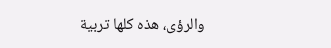والرؤى، هذه كلها تربية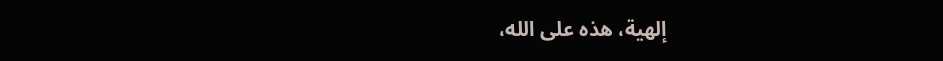إلهية، هذه على الله،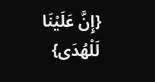{إِنَّ عَلَيْنَا لَلْهُدَى}